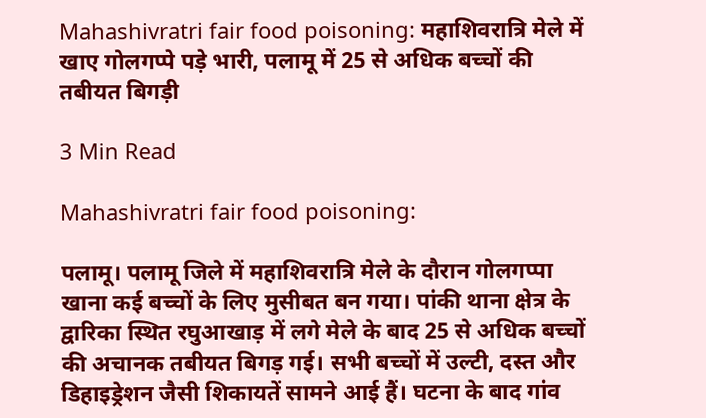Mahashivratri fair food poisoning: महाशिवरात्रि मेले में खाए गोलगप्पे पड़े भारी, पलामू में 25 से अधिक बच्चों की तबीयत बिगड़ी

3 Min Read

Mahashivratri fair food poisoning:

पलामू। पलामू जिले में महाशिवरात्रि मेले के दौरान गोलगप्पा खाना कई बच्चों के लिए मुसीबत बन गया। पांकी थाना क्षेत्र के द्वारिका स्थित रघुआखाड़ में लगे मेले के बाद 25 से अधिक बच्चों की अचानक तबीयत बिगड़ गई। सभी बच्चों में उल्टी, दस्त और डिहाइड्रेशन जैसी शिकायतें सामने आई हैं। घटना के बाद गांव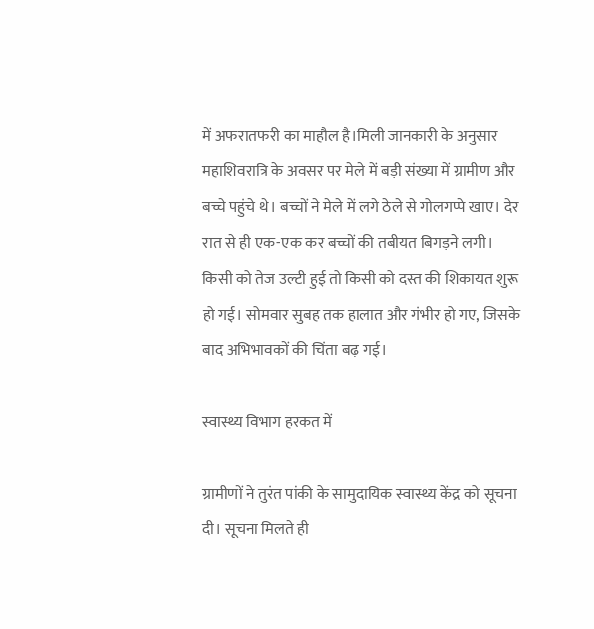में अफरातफरी का माहौल है।मिली जानकारी के अनुसार महाशिवरात्रि के अवसर पर मेले में बड़ी संख्या में ग्रामीण और बच्चे पहुंचे थे। बच्चों ने मेले में लगे ठेले से गोलगप्पे खाए। देर रात से ही एक-एक कर बच्चों की तबीयत बिगड़ने लगी। किसी को तेज उल्टी हुई तो किसी को दस्त की शिकायत शुरू हो गई। सोमवार सुबह तक हालात और गंभीर हो गए, जिसके बाद अभिभावकों की चिंता बढ़ गई।

स्वास्थ्य विभाग हरकत में

ग्रामीणों ने तुरंत पांकी के सामुदायिक स्वास्थ्य केंद्र को सूचना दी। सूचना मिलते ही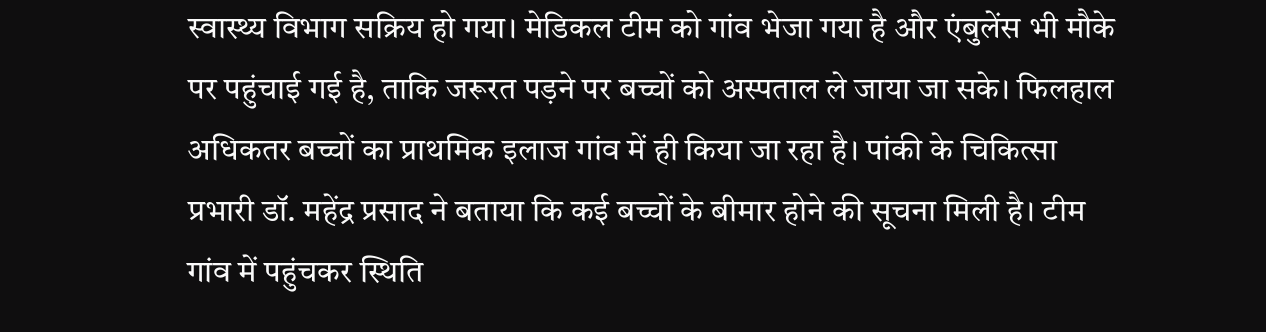स्वास्थ्य विभाग सक्रिय हो गया। मेडिकल टीम को गांव भेजा गया है और एंबुलेंस भी मौके पर पहुंचाई गई है, ताकि जरूरत पड़ने पर बच्चों को अस्पताल ले जाया जा सके। फिलहाल अधिकतर बच्चों का प्राथमिक इलाज गांव में ही किया जा रहा है। पांकी के चिकित्सा प्रभारी डॉ. महेंद्र प्रसाद ने बताया कि कई बच्चों के बीमार होने की सूचना मिली है। टीम गांव में पहुंचकर स्थिति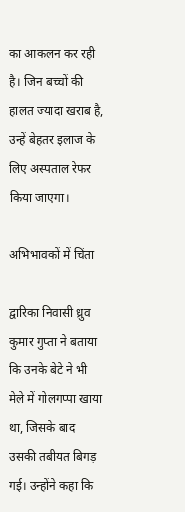का आकलन कर रही है। जिन बच्चों की हालत ज्यादा खराब है, उन्हें बेहतर इलाज के लिए अस्पताल रेफर किया जाएगा।

अभिभावकों में चिंता

द्वारिका निवासी ध्रुव कुमार गुप्ता ने बताया कि उनके बेटे ने भी मेले में गोलगप्पा खाया था, जिसके बाद उसकी तबीयत बिगड़ गई। उन्होंने कहा कि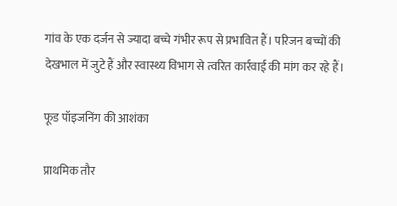गांव के एक दर्जन से ज्यादा बच्चे गंभीर रूप से प्रभावित हैं। परिजन बच्चों की देखभाल में जुटे हैं और स्वास्थ्य विभाग से त्वरित कार्रवाई की मांग कर रहे हैं।

फूड पॉइजनिंग की आशंका

प्राथमिक तौर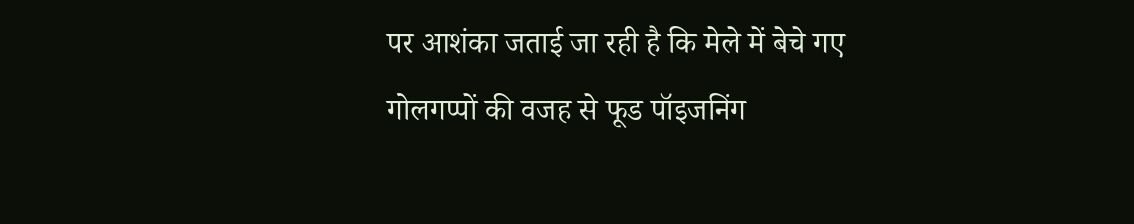पर आशंका जताई जा रही है कि मेले में बेचे गए गोलगप्पों की वजह से फूड पॉइजनिंग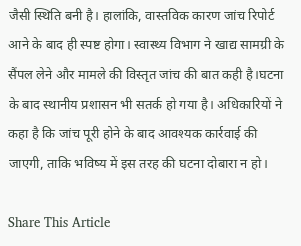जैसी स्थिति बनी है। हालांकि, वास्तविक कारण जांच रिपोर्ट आने के बाद ही स्पष्ट होगा। स्वास्थ्य विभाग ने खाद्य सामग्री के सैंपल लेने और मामले की विस्तृत जांच की बात कही है।घटना के बाद स्थानीय प्रशासन भी सतर्क हो गया है। अधिकारियों ने कहा है कि जांच पूरी होने के बाद आवश्यक कार्रवाई की जाएगी, ताकि भविष्य में इस तरह की घटना दोबारा न हो।

Share This Article